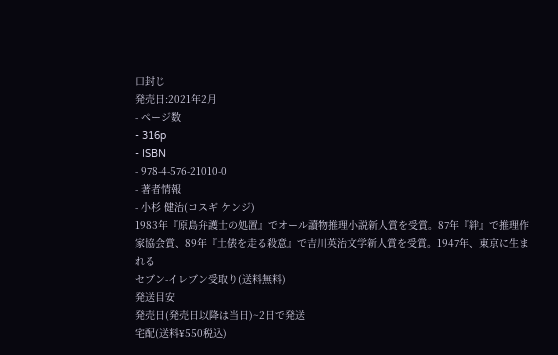口封じ
発売日:2021年2月
- ページ数
- 316p
- ISBN
- 978-4-576-21010-0
- 著者情報
- 小杉 健治(コスギ ケンジ)
1983年『原島弁護士の処置』でオール讀物推理小説新人賞を受賞。87年『絆』で推理作家協会賞、89年『土俵を走る殺意』で吉川英治文学新人賞を受賞。1947年、東京に生まれる
セブン-イレブン受取り(送料無料)
発送目安
発売日(発売日以降は当日)~2日で発送
宅配(送料¥550税込)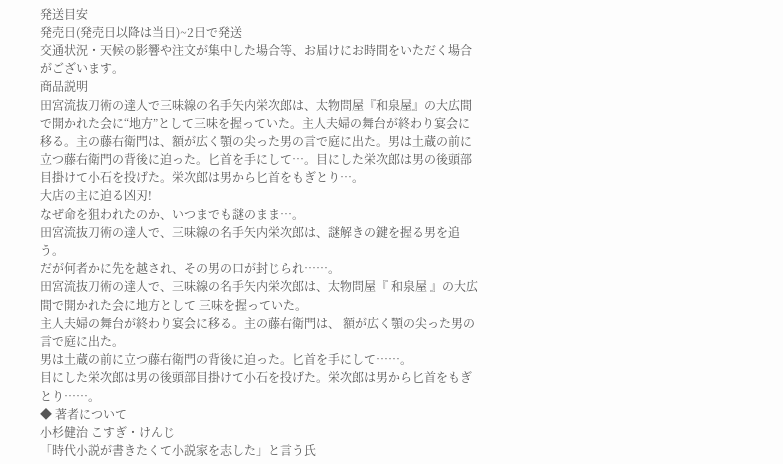発送目安
発売日(発売日以降は当日)~2日で発送
交通状況・天候の影響や注文が集中した場合等、お届けにお時間をいただく場合がございます。
商品説明
田宮流抜刀術の達人で三味線の名手矢内栄次郎は、太物問屋『和泉屋』の大広間で開かれた会に“地方”として三味を握っていた。主人夫婦の舞台が終わり宴会に移る。主の藤右衛門は、額が広く顎の尖った男の言で庭に出た。男は土蔵の前に立つ藤右衛門の背後に迫った。匕首を手にして…。目にした栄次郎は男の後頭部目掛けて小石を投げた。栄次郎は男から匕首をもぎとり…。
大店の主に迫る凶刃!
なぜ命を狙われたのか、いつまでも謎のまま…。
田宮流抜刀術の達人で、三味線の名手矢内栄次郎は、謎解きの鍵を握る男を追う。
だが何者かに先を越され、その男の口が封じられ……。
田宮流抜刀術の達人で、三味線の名手矢内栄次郎は、太物問屋『 和泉屋 』の大広間で開かれた会に地方として 三味を握っていた。
主人夫婦の舞台が終わり宴会に移る。主の藤右衛門は、 額が広く顎の尖った男の言で庭に出た。
男は土蔵の前に立つ藤右衛門の背後に迫った。匕首を手にして……。
目にした栄次郎は男の後頭部目掛けて小石を投げた。栄次郎は男から匕首をもぎとり……。
◆ 著者について
小杉健治 こすぎ・けんじ
「時代小説が書きたくて小説家を志した」と言う氏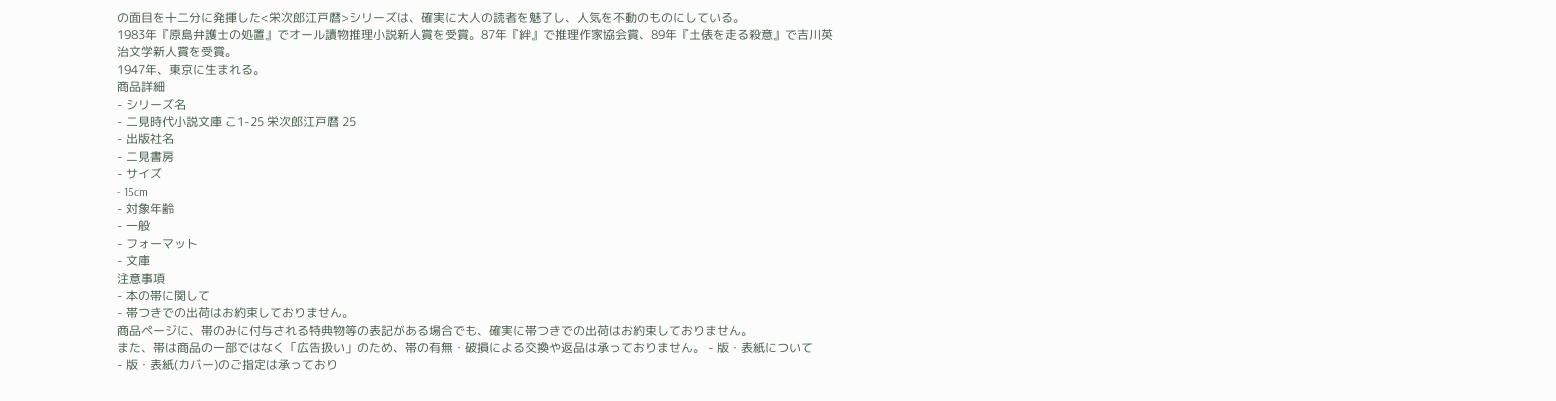の面目を十二分に発揮した<栄次郎江戸暦>シリーズは、確実に大人の読者を魅了し、人気を不動のものにしている。
1983年『原島弁護士の処置』でオール讀物推理小説新人賞を受賞。87年『絆』で推理作家協会賞、89年『土俵を走る殺意』で吉川英治文学新人賞を受賞。
1947年、東京に生まれる。
商品詳細
- シリーズ名
- 二見時代小説文庫 こ1-25 栄次郎江戸暦 25
- 出版社名
- 二見書房
- サイズ
- 15cm
- 対象年齢
- 一般
- フォーマット
- 文庫
注意事項
- 本の帯に関して
- 帯つきでの出荷はお約束しておりません。
商品ページに、帯のみに付与される特典物等の表記がある場合でも、確実に帯つきでの出荷はお約束しておりません。
また、帯は商品の一部ではなく「広告扱い」のため、帯の有無・破損による交換や返品は承っておりません。 - 版・表紙について
- 版・表紙(カバー)のご指定は承っており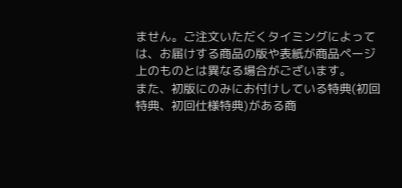ません。ご注文いただくタイミングによっては、お届けする商品の版や表紙が商品ページ上のものとは異なる場合がございます。
また、初版にのみにお付けしている特典(初回特典、初回仕様特典)がある商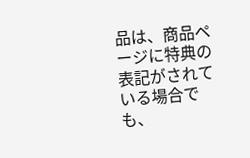品は、商品ページに特典の表記がされている場合でも、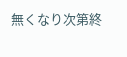無くなり次第終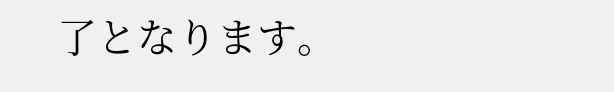了となります。